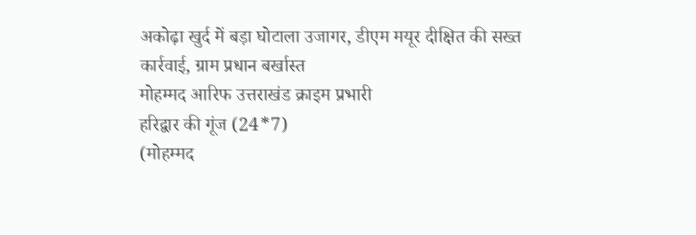अकोढ़ा खुर्द में बड़ा घोटाला उजागर, डीएम मयूर दीक्षित की सख्त कार्रवाई, ग्राम प्रधान बर्खास्त
मोहम्मद आरिफ उत्तराखंड क्राइम प्रभारी
हरिद्वार की गूंज (24*7)
(मोहम्मद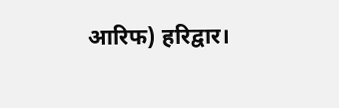आरिफ) हरिद्वार।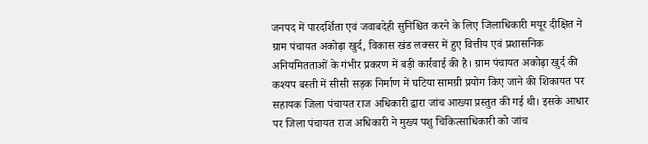जनपद में पारदर्शिता एवं जवाबदेही सुनिश्चित करने के लिए जिलाधिकारी मयूर दीक्षित ने ग्राम पंचायत अकोढ़ा खुर्द, विकास खंड लक्सर में हुए वित्तीय एवं प्रशासनिक अनियमितताओं के गंभीर प्रकरण में बड़ी कार्रवाई की है। ग्राम पंचायत अकोढ़ा खुर्द की कश्यप बस्ती में सीसी सड़क निर्माण में घटिया सामग्री प्रयोग किए जाने की शिकायत पर सहायक जिला पंचायत राज अधिकारी द्वारा जांच आख्या प्रस्तुत की गई थी। इसके आधार पर जिला पंचायत राज अधिकारी ने मुख्य पशु चिकित्साधिकारी को जांच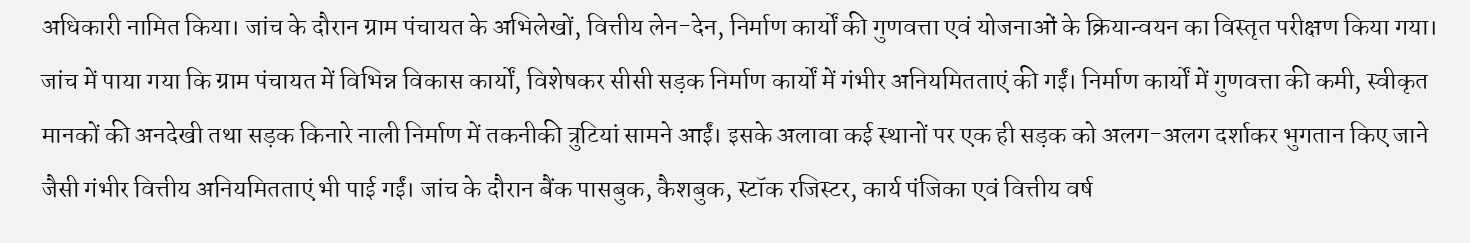अधिकारी नामित किया। जांच के दौरान ग्राम पंचायत के अभिलेखों, वित्तीय लेन-देन, निर्माण कार्यों की गुणवत्ता एवं योजनाओं के क्रियान्वयन का विस्तृत परीक्षण किया गया। जांच में पाया गया कि ग्राम पंचायत में विभिन्न विकास कार्यों, विशेषकर सीसी सड़क निर्माण कार्यों में गंभीर अनियमितताएं की गईं। निर्माण कार्यों में गुणवत्ता की कमी, स्वीकृत मानकों की अनदेखी तथा सड़क किनारे नाली निर्माण में तकनीकी त्रुटियां सामने आईं। इसके अलावा कई स्थानों पर एक ही सड़क को अलग-अलग दर्शाकर भुगतान किए जाने जैसी गंभीर वित्तीय अनियमितताएं भी पाई गईं। जांच के दौरान बैंक पासबुक, कैशबुक, स्टॉक रजिस्टर, कार्य पंजिका एवं वित्तीय वर्ष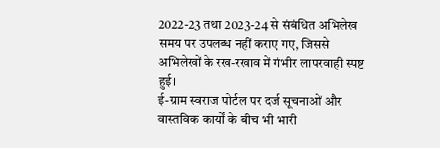2022-23 तथा 2023-24 से संबंधित अभिलेख समय पर उपलब्ध नहीं कराए गए, जिससे अभिलेखों के रख-रखाव में गंभीर लापरवाही स्पष्ट हुई।
ई-ग्राम स्वराज पोर्टल पर दर्ज सूचनाओं और वास्तविक कार्यों के बीच भी भारी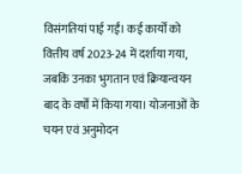विसंगतियां पाई गईं। कई कार्यों को वित्तीय वर्ष 2023-24 में दर्शाया गया, जबकि उनका भुगतान एवं क्रियान्वयन बाद के वर्षों में किया गया। योजनाओं के चयन एवं अनुमोदन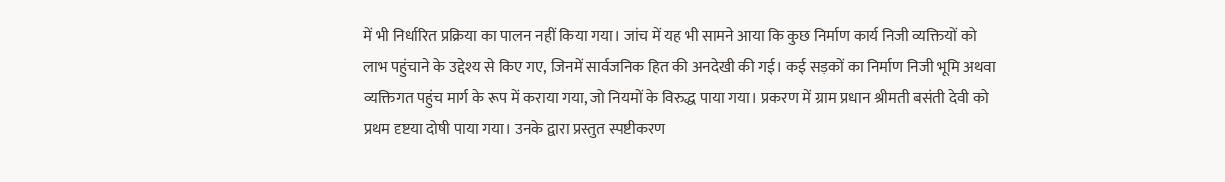में भी निर्धारित प्रक्रिया का पालन नहीं किया गया। जांच में यह भी सामने आया कि कुछ निर्माण कार्य निजी व्यक्तियों को लाभ पहुंचाने के उद्देश्य से किए गए, जिनमें सार्वजनिक हित की अनदेखी की गई। कई सड़कों का निर्माण निजी भूमि अथवा व्यक्तिगत पहुंच मार्ग के रूप में कराया गया, जो नियमों के विरुद्ध पाया गया। प्रकरण में ग्राम प्रधान श्रीमती बसंती देवी को प्रथम दृष्टया दोषी पाया गया। उनके द्वारा प्रस्तुत स्पष्टीकरण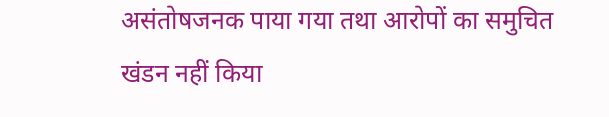असंतोषजनक पाया गया तथा आरोपों का समुचित खंडन नहीं किया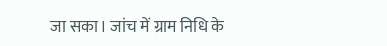जा सका। जांच में ग्राम निधि के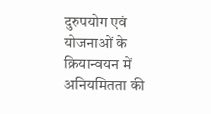दुरुपयोग एवं योजनाओं के क्रियान्वयन में अनियमितता की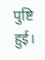पुष्टि हुई।